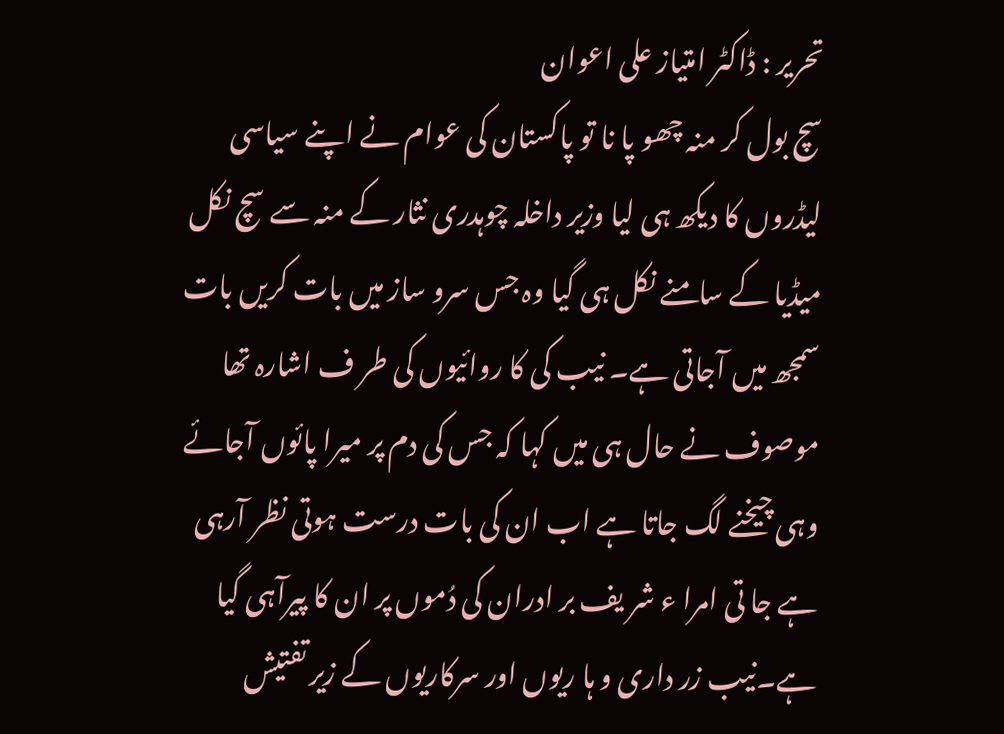تحریر : ڈاکٹر امتیاز علی اعوان
سچ بول کر منہ چھو پا نا تو پاکستان کی عوام نے اپنے سیاسی لیڈروں کا دیکھ ہی لیا وزیر داخلہ چوہدری نثار کے منہ سے سچ نکل میڈیا کے سامنے نکل ہی گیا وہ جس سرو ساز میں بات کریں بات سمجھ میں آجاتی ہے۔ نیب کی کا روائیوں کی طر ف اشارہ تھا موصوف نے حال ہی میں کہا کہ جس کی دم پر میرا پائوں آجائے وہی چیخنے لگ جاتا ہے اب ان کی بات درست ہوتی نظر آرہی ہے جا تی امرا ء شر یف بر ادران کی دُموں پر ان کا پیرآہی گیا ہے۔نیب زر داری و ہا ریوں اور سرکاریوں کے زیر تفتیش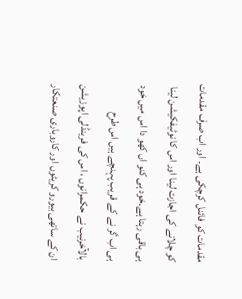مقدمات کو فائنل کرچکی ہے۔ اور اب صرف مقدمات کو چلانے کی اجازت لینا اور اس کا نوٹیفکیشن لینا ہی باقی رہتا ہے۔خود ہی کنو اں کھو دا اس میں خود ہی اب گر نے کے قریب پہنچے ہیں اس طرح بالآخرنیب نے حکمرانوں ، اس کی فرینڈلی اپوزیشن ان کے ساتھی بیورو کریٹوں اور کاروباری صنعتکار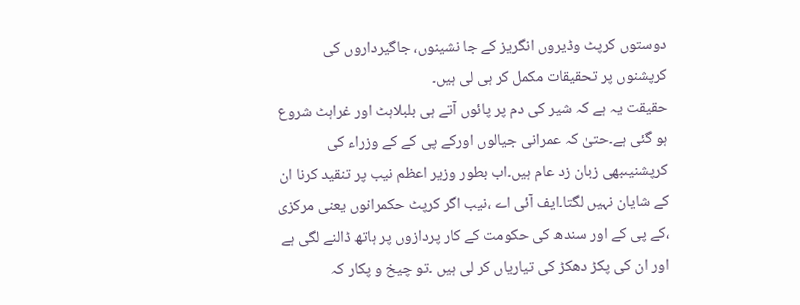دوستوں کرپٹ وڈیروں انگریز کے جا نشینوں، جاگیرداروں کی کرپشنوں پر تحقیقات مکمل کر ہی لی ہیں۔
حقیقت یہ ہے کہ شیر کی دم پر پائوں آتے ہی بلبلاہٹ اور غراہٹ شروع ہو گئی ہے۔حتیٰ کہ عمرانی جیالوں اورکے پی کے کے وزراء کی کرپشنیںبھی زبان زد عام ہیں۔اب بطور وزیر اعظم نیب پر تنقید کرنا ان کے شایان نہیں لگتا۔ایف آئی اے ،نیب اگر کرپٹ حکمرانوں یعنی مرکزی ،کے پی کے اور سندھ کی حکومت کے کار پردازوں پر ہاتھ ڈالنے لگی ہے اور ان کی پکڑ دھکڑ کی تیاریاں کر لی ہیں ۔تو چیخ و پکار کہ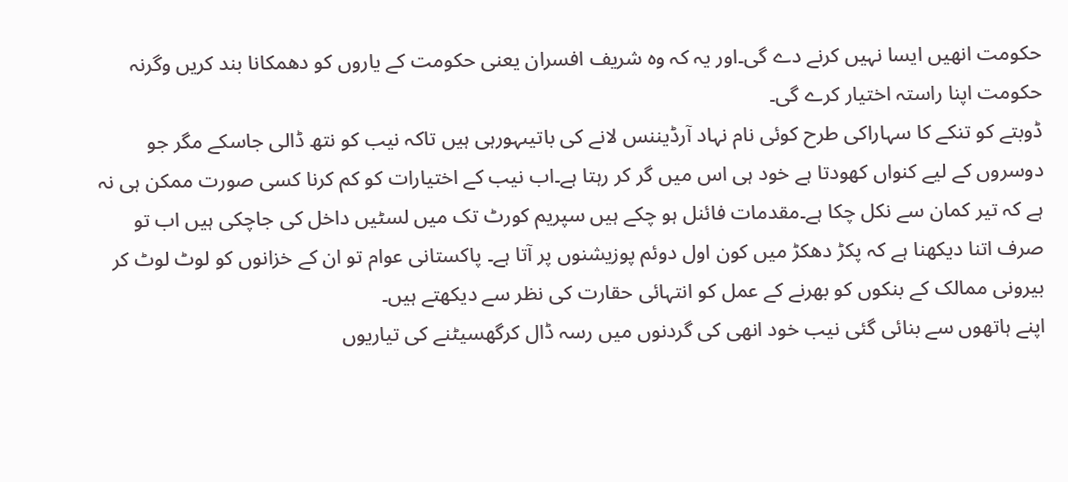حکومت انھیں ایسا نہیں کرنے دے گی۔اور یہ کہ وہ شریف افسران یعنی حکومت کے یاروں کو دھمکانا بند کریں وگرنہ حکومت اپنا راستہ اختیار کرے گی۔
ڈوبتے کو تنکے کا سہاراکی طرح کوئی نام نہاد آرڈیننس لانے کی باتیںہورہی ہیں تاکہ نیب کو نتھ ڈالی جاسکے مگر جو دوسروں کے لیے کنواں کھودتا ہے خود ہی اس میں گر کر رہتا ہے۔اب نیب کے اختیارات کو کم کرنا کسی صورت ممکن ہی نہ ہے کہ تیر کمان سے نکل چکا ہے۔مقدمات فائنل ہو چکے ہیں سپریم کورٹ تک میں لسٹیں داخل کی جاچکی ہیں اب تو صرف اتنا دیکھنا ہے کہ پکڑ دھکڑ میں کون اول دوئم پوزیشنوں پر آتا ہے۔ پاکستانی عوام تو ان کے خزانوں کو لوٹ لوٹ کر بیرونی ممالک کے بنکوں کو بھرنے کے عمل کو انتہائی حقارت کی نظر سے دیکھتے ہیں۔
اپنے ہاتھوں سے بنائی گئی نیب خود انھی کی گردنوں میں رسہ ڈال کرگھسیٹنے کی تیاریوں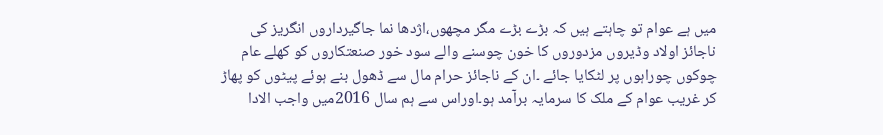میں ہے عوام تو چاہتے ہیں کہ بڑے بڑے مگر مچھوں،اژدھا نما جاگیرداروں انگریز کی ناجائز اولاد وڈیروں مزدوروں کا خون چوسنے والے سود خور صنعتکاروں کو کھلے عام چوکوں چوراہوں پر لٹکایا جائے ۔ان کے ناجائز حرام مال سے ڈھول بنے ہوئے پیٹوں کو پھاڑ کر غریب عوام کے ملک کا سرمایہ برآمد ہو۔اوراس سے ہم سال 2016میں واجب الادا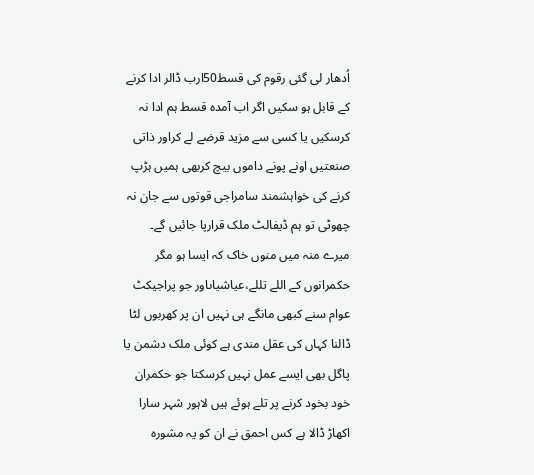اُدھار لی گئی رقوم کی قسط50ارب ڈالر ادا کرنے کے قابل ہو سکیں اگر اب آمدہ قسط ہم ادا نہ کرسکیں یا کسی سے مزید قرضے لے کراور ذاتی صنعتیں اونے پونے داموں بیچ کربھی ہمیں ہڑپ کرنے کی خواہشمند سامراجی قوتوں سے جان نہ چھوٹی تو ہم ڈیفالٹ ملک قرارپا جائیں گے۔
میرے منہ میں منوں خاک کہ ایسا ہو مگر حکمرانوں کے اللے تللے،عیاشیاںاور جو پراجیکٹ عوام سنے کبھی مانگے ہی نہیں ان پر کھربوں لٹا ڈالنا کہاں کی عقل مندی ہے کوئی ملک دشمن یا پاگل بھی ایسے عمل نہیں کرسکتا جو حکمران خود بخود کرنے پر تلے ہوئے ہیں لاہور شہر سارا اکھاڑ ڈالا ہے کس احمق نے ان کو یہ مشورہ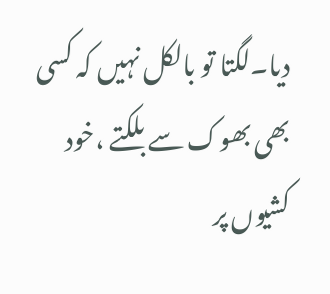دیا۔لگتا تو بالکل نہیں کہ کسی بھی بھوک سے بلکتے ،خود کشیوں پر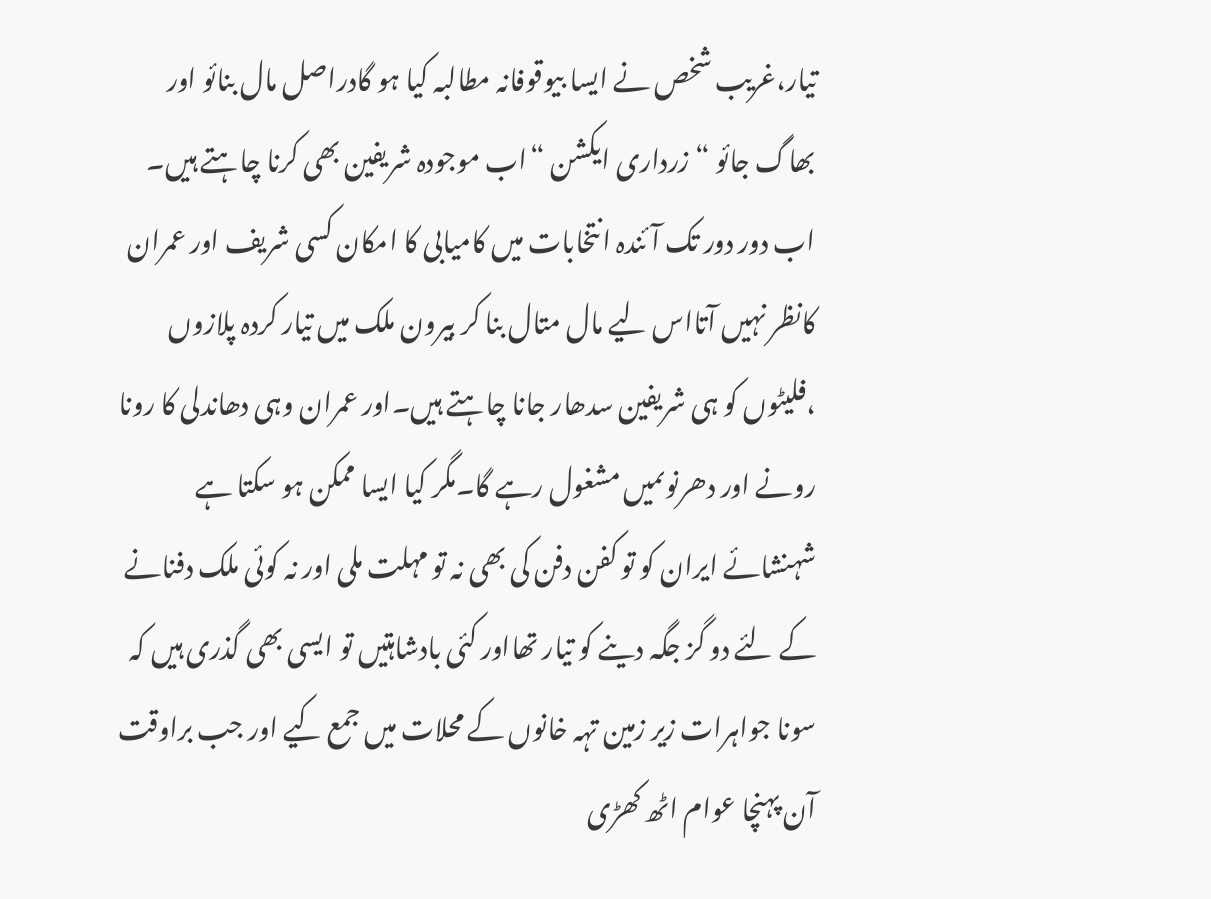تیار،غریب شخص نے ایسا بیوقوفانہ مطالبہ کیا ہو گادراصل مال بنائو اور بھاگ جائو “زرداری ایکشن “اب موجودہ شریفین بھی کرنا چاہتے ہیں۔
اب دور دور تک آئندہ انتخابات میں کامیابی کا امکان کسی شریف اور عمران کانظر نہیں آتااس لیے مال متال بنا کر بیرون ملک میں تیار کردہ پلازوں ،فلیٹوں کو ہی شریفین سدھار جانا چاہتے ہیں۔اور عمران وہی دھاندلی کا رونا رونے اور دھرنوںمیں مشغول رہے گا۔مگر کیا ایسا ممکن ہو سکتا ہے شہنشائے ایران کو تو کفن دفن کی بھی نہ تو مہلت ملی اور نہ کوئی ملک دفنانے کے لئے دو گز جگہ دینے کو تیار تھااور کئی بادشاہتیں تو ایسی بھی گذری ہیں کہ سونا جواہرات زیر زمین تہہ خانوں کے محلات میں جمع کیے اور جب براوقت آن پہنچا عوام اٹھ کھڑی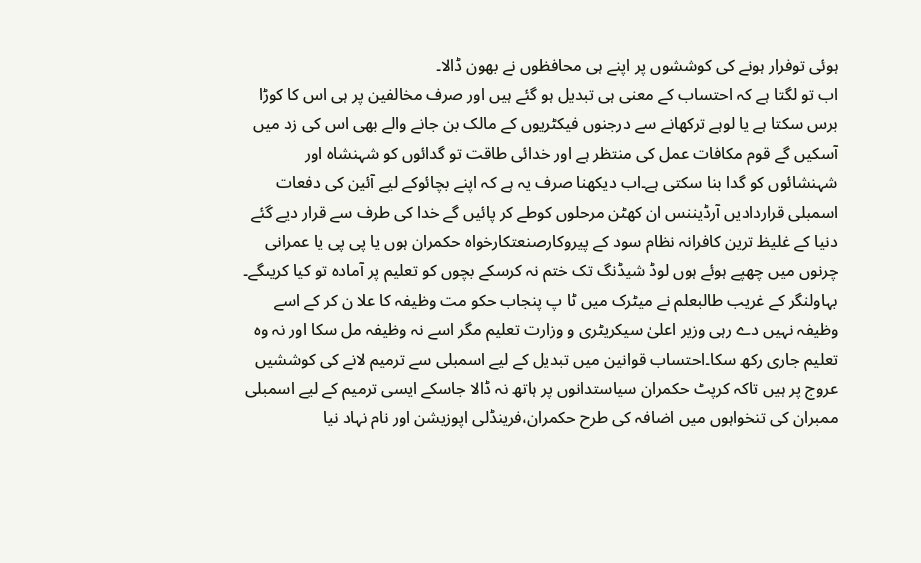ہوئی توفرار ہونے کی کوششوں پر اپنے ہی محافظوں نے بھون ڈالا۔
اب تو لگتا ہے کہ احتساب کے معنی ہی تبدیل ہو گئے ہیں اور صرف مخالفین پر ہی اس کا کوڑا برس سکتا ہے یا لوہے ترکھانے سے درجنوں فیکٹریوں کے مالک بن جانے والے بھی اس کی زد میں آسکیں گے قوم مکافات عمل کی منتظر ہے اور خدائی طاقت تو گدائوں کو شہنشاہ اور شہنشائوں کو گدا بنا سکتی ہے۔اب دیکھنا صرف یہ ہے کہ اپنے بچائوکے لیے آئین کی دفعات اسمبلی قراردادیں آرڈیننس ان کھٹن مرحلوں کوطے کر پائیں گے خدا کی طرف سے قرار دیے گئے دنیا کے غلیظ ترین کافرانہ نظام سود کے پیروکارصنعتکارخواہ حکمران ہوں یا پی پی یا عمرانی چرنوں میں چھپے ہوئے ہوں لوڈ شیڈنگ تک ختم نہ کرسکے بچوں کو تعلیم پر آمادہ تو کیا کریںگے۔
بہاولنگر کے غریب طالبعلم نے میٹرک میں ٹا پ پنجاب حکو مت وظیفہ کا علا ن کر کے اسے وظیفہ نہیں دے رہی وزیر اعلیٰ سیکریٹری و وزارت تعلیم مگر اسے نہ وظیفہ مل سکا اور نہ وہ تعلیم جاری رکھ سکا۔احتساب قوانین میں تبدیل کے لیے اسمبلی سے ترمیم لانے کی کوششیں عروج پر ہیں تاکہ کرپٹ حکمران سیاستدانوں پر ہاتھ نہ ڈالا جاسکے ایسی ترمیم کے لیے اسمبلی ممبران کی تنخواہوں میں اضافہ کی طرح حکمران،فرینڈلی اپوزیشن اور نام نہاد نیا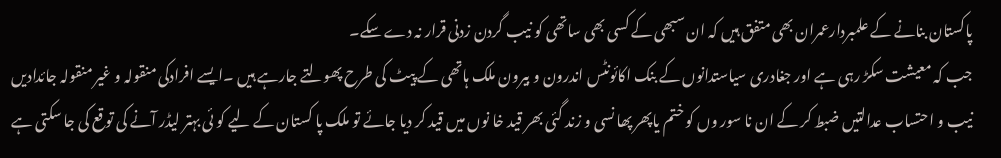پاکستان بنانے کے علمبردارعمران بھی متفق ہیں کہ ان سبھی کے کسی بھی ساتھی کو نیب گردن زدنی قرار نہ دے سکے۔
جب کہ معیشت سکڑ رہی ہے اور جغادری سیاستدانوں کے بنک اکائونٹس اندرون و بیرون ملک ہاتھی کے پیٹ کی طرح پھولتے جارہے ہیں ۔ایسے افرادکی منقولہ و غیر منقولہ جائدادیں نیب و احتساب عدالتیں ضبط کر کے ان نا سور وں کو ختم یاپھر پھا نسی و زند گئی بھر قید خا نوں میں قید کر دیا جائے تو ملک پا کستان کے لیے کو ئی بہتر لیڈر آنے کی توقع کی جا سکتی ہے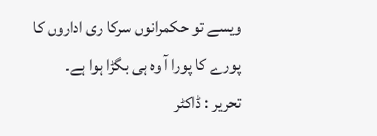ویسے تو حکمرانوں سرکا ری اداروں کا پورے کا پورا آ وہ ہی بگڑا ہوا ہے۔
تحریر : ڈاکٹر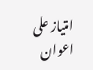امتیاز علی اعوان